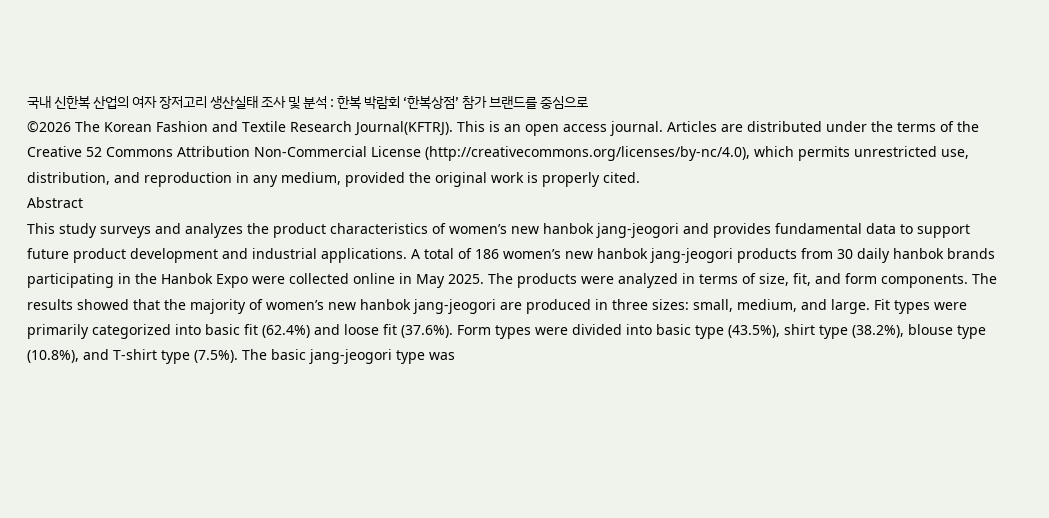국내 신한복 산업의 여자 장저고리 생산실태 조사 및 분석 : 한복 박람회 ‘한복상점’ 참가 브랜드를 중심으로
©2026 The Korean Fashion and Textile Research Journal(KFTRJ). This is an open access journal. Articles are distributed under the terms of the Creative 52 Commons Attribution Non-Commercial License (http://creativecommons.org/licenses/by-nc/4.0), which permits unrestricted use, distribution, and reproduction in any medium, provided the original work is properly cited.
Abstract
This study surveys and analyzes the product characteristics of women’s new hanbok jang-jeogori and provides fundamental data to support future product development and industrial applications. A total of 186 women’s new hanbok jang-jeogori products from 30 daily hanbok brands participating in the Hanbok Expo were collected online in May 2025. The products were analyzed in terms of size, fit, and form components. The results showed that the majority of women’s new hanbok jang-jeogori are produced in three sizes: small, medium, and large. Fit types were primarily categorized into basic fit (62.4%) and loose fit (37.6%). Form types were divided into basic type (43.5%), shirt type (38.2%), blouse type (10.8%), and T-shirt type (7.5%). The basic jang-jeogori type was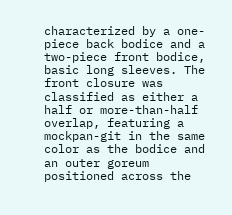characterized by a one-piece back bodice and a two-piece front bodice, basic long sleeves. The front closure was classified as either a half or more-than-half overlap, featuring a mockpan-git in the same color as the bodice and an outer goreum positioned across the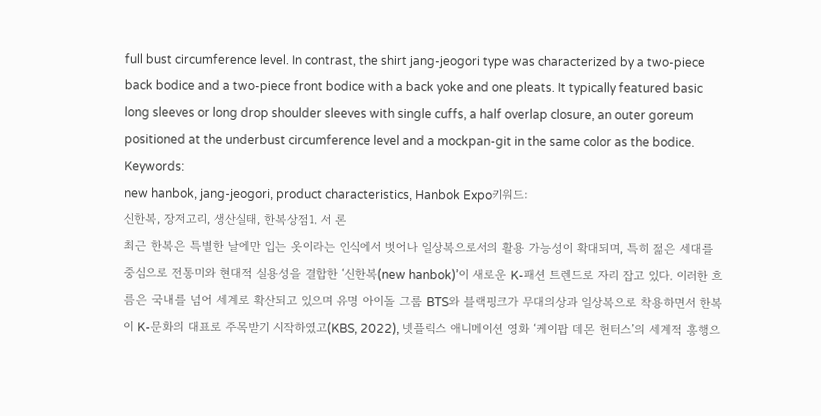full bust circumference level. In contrast, the shirt jang-jeogori type was characterized by a two-piece back bodice and a two-piece front bodice with a back yoke and one pleats. It typically featured basic long sleeves or long drop shoulder sleeves with single cuffs, a half overlap closure, an outer goreum positioned at the underbust circumference level and a mockpan-git in the same color as the bodice.
Keywords:
new hanbok, jang-jeogori, product characteristics, Hanbok Expo키워드:
신한복, 장저고리, 생산실태, 한복상점1. 서 론
최근 한복은 특별한 날에만 입는 옷이라는 인식에서 벗어나 일상복으로서의 활용 가능성이 확대되며, 특히 젊은 세대를 중심으로 전통미와 현대적 실용성을 결합한 ‘신한복(new hanbok)’이 새로운 K-패션 트렌드로 자리 잡고 있다. 이러한 흐름은 국내를 넘어 세계로 확산되고 있으며 유명 아이돌 그룹 BTS와 블랙핑크가 무대의상과 일상복으로 착용하면서 한복이 K-문화의 대표로 주목받기 시작하였고(KBS, 2022), 넷플릭스 애니메이션 영화 ‘케이팝 데몬 헌터스’의 세계적 흥행으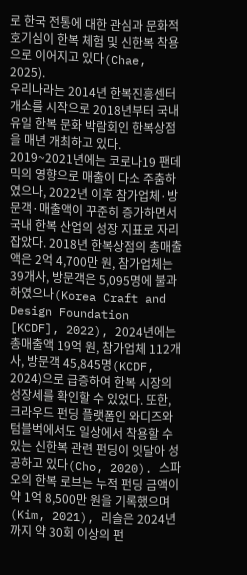로 한국 전통에 대한 관심과 문화적 호기심이 한복 체험 및 신한복 착용으로 이어지고 있다(Chae, 2025).
우리나라는 2014년 한복진흥센터 개소를 시작으로 2018년부터 국내 유일 한복 문화 박람회인 한복상점을 매년 개최하고 있다. 2019~2021년에는 코로나19 팬데믹의 영향으로 매출이 다소 주춤하였으나, 2022년 이후 참가업체·방문객·매출액이 꾸준히 증가하면서 국내 한복 산업의 성장 지표로 자리 잡았다. 2018년 한복상점의 총매출액은 2억 4,700만 원, 참가업체는 39개사, 방문객은 5,095명에 불과하였으나(Korea Craft and Design Foundation [KCDF], 2022), 2024년에는 총매출액 19억 원, 참가업체 112개사, 방문객 45,845명(KCDF, 2024)으로 급증하여 한복 시장의 성장세를 확인할 수 있었다. 또한, 크라우드 펀딩 플랫폼인 와디즈와 텀블벅에서도 일상에서 착용할 수 있는 신한복 관련 펀딩이 잇달아 성공하고 있다(Cho, 2020). 스파오의 한복 로브는 누적 펀딩 금액이 약 1억 8,500만 원을 기록했으며(Kim, 2021), 리슬은 2024년까지 약 30회 이상의 펀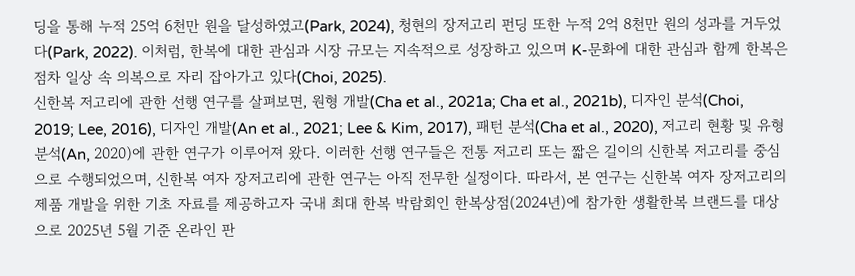딩을 통해 누적 25억 6천만 원을 달성하였고(Park, 2024), 청현의 장저고리 펀딩 또한 누적 2억 8천만 원의 성과를 거두었다(Park, 2022). 이처럼, 한복에 대한 관심과 시장 규모는 지속적으로 성장하고 있으며 K-문화에 대한 관심과 함께 한복은 점차 일상 속 의복으로 자리 잡아가고 있다(Choi, 2025).
신한복 저고리에 관한 선행 연구를 살펴보면, 원형 개발(Cha et al., 2021a; Cha et al., 2021b), 디자인 분석(Choi, 2019; Lee, 2016), 디자인 개발(An et al., 2021; Lee & Kim, 2017), 패턴 분석(Cha et al., 2020), 저고리 현황 및 유형 분석(An, 2020)에 관한 연구가 이루어져 왔다. 이러한 선행 연구들은 전통 저고리 또는 짧은 길이의 신한복 저고리를 중심으로 수행되었으며, 신한복 여자 장저고리에 관한 연구는 아직 전무한 실정이다. 따라서, 본 연구는 신한복 여자 장저고리의 제품 개발을 위한 기초 자료를 제공하고자 국내 최대 한복 박람회인 한복상점(2024년)에 참가한 생활한복 브랜드를 대상으로 2025년 5월 기준 온라인 판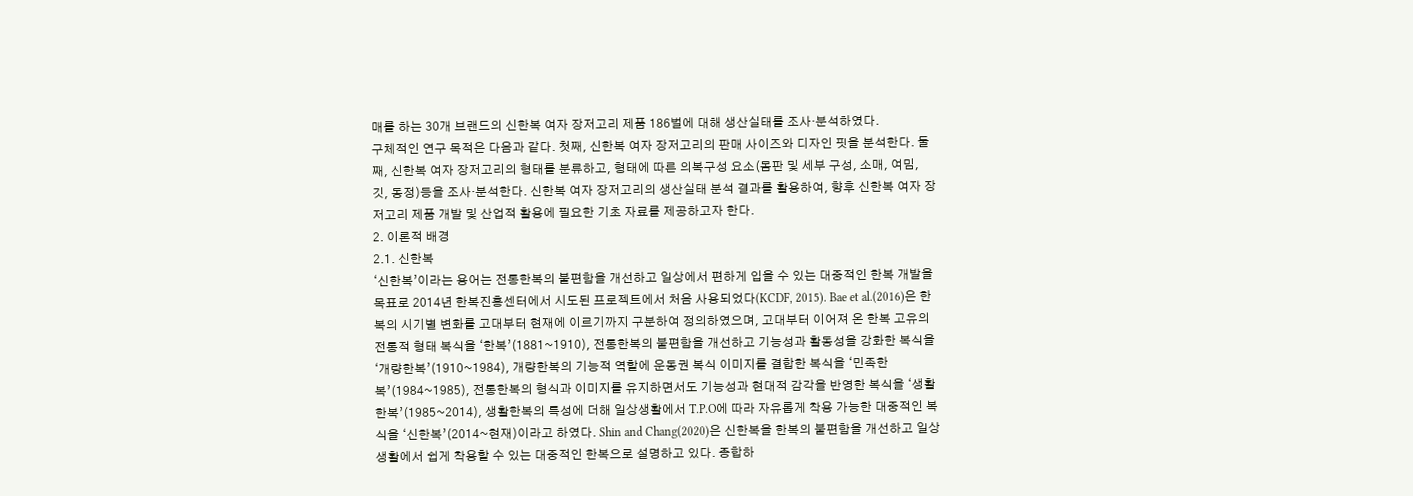매를 하는 30개 브랜드의 신한복 여자 장저고리 제품 186벌에 대해 생산실태를 조사·분석하였다.
구체적인 연구 목적은 다음과 같다. 첫째, 신한복 여자 장저고리의 판매 사이즈와 디자인 핏을 분석한다. 둘째, 신한복 여자 장저고리의 형태를 분류하고, 형태에 따른 의복구성 요소(몸판 및 세부 구성, 소매, 여밈, 깃, 동정)등을 조사·분석한다. 신한복 여자 장저고리의 생산실태 분석 결과를 활용하여, 향후 신한복 여자 장저고리 제품 개발 및 산업적 활용에 필요한 기초 자료를 제공하고자 한다.
2. 이론적 배경
2.1. 신한복
‘신한복’이라는 용어는 전통한복의 불편함을 개선하고 일상에서 편하게 입을 수 있는 대중적인 한복 개발을 목표로 2014년 한복진흥센터에서 시도된 프로젝트에서 처음 사용되었다(KCDF, 2015). Bae et al.(2016)은 한복의 시기별 변화를 고대부터 현재에 이르기까지 구분하여 정의하였으며, 고대부터 이어져 온 한복 고유의 전통적 형태 복식을 ‘한복’(1881~1910), 전통한복의 불편함을 개선하고 기능성과 활동성을 강화한 복식을 ‘개량한복’(1910~1984), 개량한복의 기능적 역할에 운동권 복식 이미지를 결합한 복식을 ‘민족한복’(1984~1985), 전통한복의 형식과 이미지를 유지하면서도 기능성과 현대적 감각을 반영한 복식을 ‘생활한복’(1985~2014), 생활한복의 특성에 더해 일상생활에서 T.P.O에 따라 자유롭게 착용 가능한 대중적인 복식을 ‘신한복’(2014~현재)이라고 하였다. Shin and Chang(2020)은 신한복을 한복의 불편함을 개선하고 일상생활에서 쉽게 착용할 수 있는 대중적인 한복으로 설명하고 있다. 종합하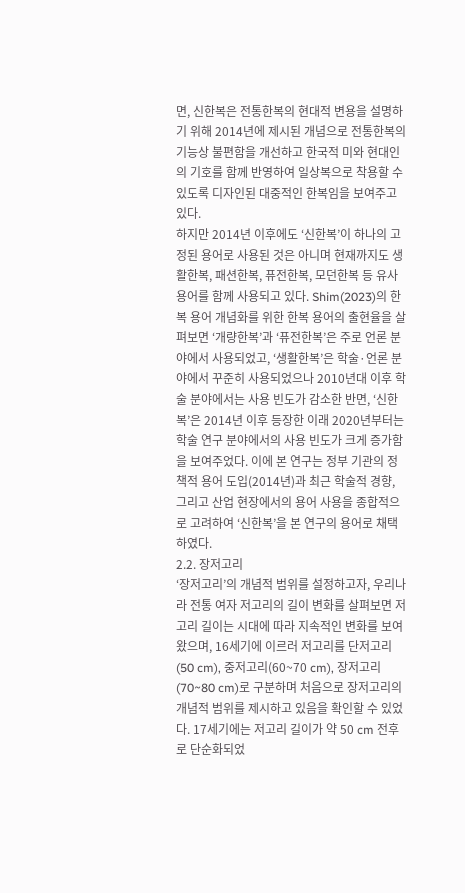면, 신한복은 전통한복의 현대적 변용을 설명하기 위해 2014년에 제시된 개념으로 전통한복의 기능상 불편함을 개선하고 한국적 미와 현대인의 기호를 함께 반영하여 일상복으로 착용할 수 있도록 디자인된 대중적인 한복임을 보여주고 있다.
하지만 2014년 이후에도 ‘신한복’이 하나의 고정된 용어로 사용된 것은 아니며 현재까지도 생활한복, 패션한복, 퓨전한복, 모던한복 등 유사 용어를 함께 사용되고 있다. Shim(2023)의 한복 용어 개념화를 위한 한복 용어의 출현율을 살펴보면 ‘개량한복’과 ‘퓨전한복’은 주로 언론 분야에서 사용되었고, ‘생활한복’은 학술·언론 분야에서 꾸준히 사용되었으나 2010년대 이후 학술 분야에서는 사용 빈도가 감소한 반면, ‘신한복’은 2014년 이후 등장한 이래 2020년부터는 학술 연구 분야에서의 사용 빈도가 크게 증가함을 보여주었다. 이에 본 연구는 정부 기관의 정책적 용어 도입(2014년)과 최근 학술적 경향, 그리고 산업 현장에서의 용어 사용을 종합적으로 고려하여 ‘신한복’을 본 연구의 용어로 채택하였다.
2.2. 장저고리
‘장저고리’의 개념적 범위를 설정하고자, 우리나라 전통 여자 저고리의 길이 변화를 살펴보면 저고리 길이는 시대에 따라 지속적인 변화를 보여 왔으며, 16세기에 이르러 저고리를 단저고리(50 cm), 중저고리(60~70 cm), 장저고리(70~80 cm)로 구분하며 처음으로 장저고리의 개념적 범위를 제시하고 있음을 확인할 수 있었다. 17세기에는 저고리 길이가 약 50 cm 전후로 단순화되었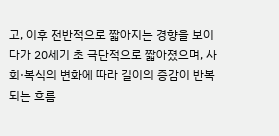고, 이후 전반적으로 짧아지는 경향을 보이다가 20세기 초 극단적으로 짧아졌으며, 사회·복식의 변화에 따라 길이의 증감이 반복되는 흐름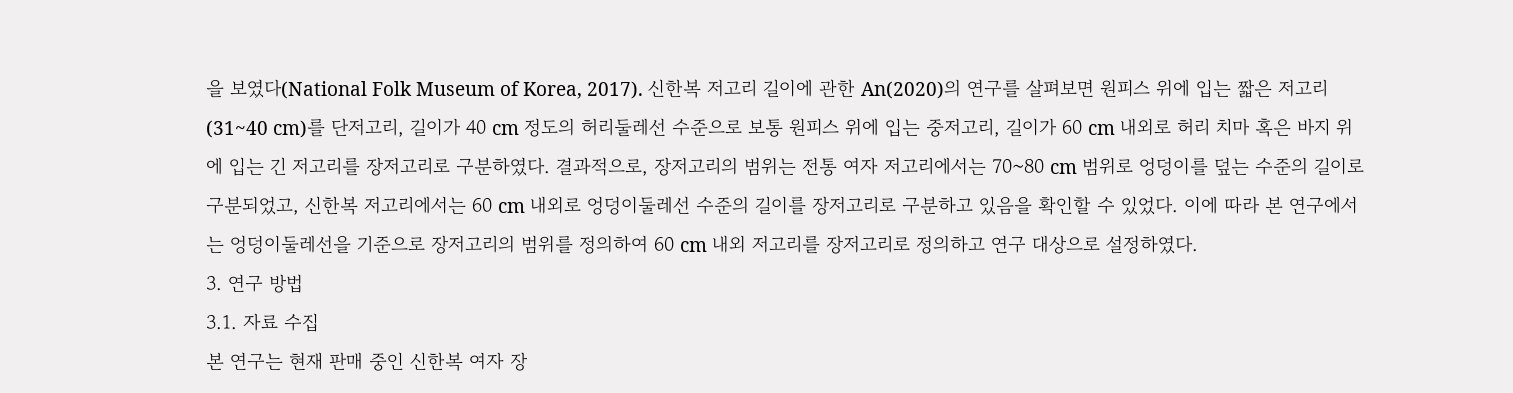을 보였다(National Folk Museum of Korea, 2017). 신한복 저고리 길이에 관한 An(2020)의 연구를 살펴보면 원피스 위에 입는 짧은 저고리(31~40 cm)를 단저고리, 길이가 40 cm 정도의 허리둘레선 수준으로 보통 원피스 위에 입는 중저고리, 길이가 60 cm 내외로 허리 치마 혹은 바지 위에 입는 긴 저고리를 장저고리로 구분하였다. 결과적으로, 장저고리의 범위는 전통 여자 저고리에서는 70~80 cm 범위로 엉덩이를 덮는 수준의 길이로 구분되었고, 신한복 저고리에서는 60 cm 내외로 엉덩이둘레선 수준의 길이를 장저고리로 구분하고 있음을 확인할 수 있었다. 이에 따라 본 연구에서는 엉덩이둘레선을 기준으로 장저고리의 범위를 정의하여 60 cm 내외 저고리를 장저고리로 정의하고 연구 대상으로 설정하였다.
3. 연구 방법
3.1. 자료 수집
본 연구는 현재 판매 중인 신한복 여자 장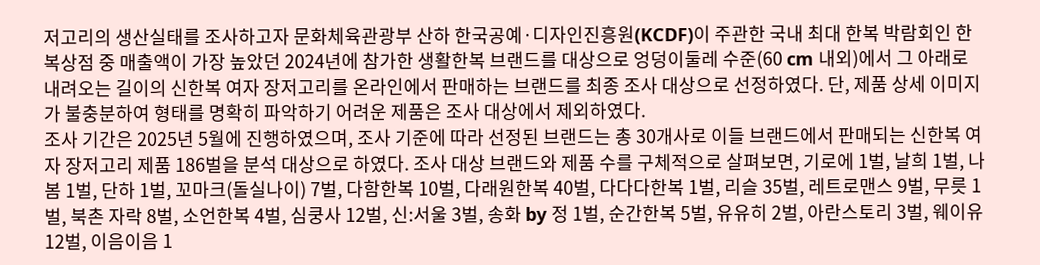저고리의 생산실태를 조사하고자 문화체육관광부 산하 한국공예·디자인진흥원(KCDF)이 주관한 국내 최대 한복 박람회인 한복상점 중 매출액이 가장 높았던 2024년에 참가한 생활한복 브랜드를 대상으로 엉덩이둘레 수준(60 cm 내외)에서 그 아래로 내려오는 길이의 신한복 여자 장저고리를 온라인에서 판매하는 브랜드를 최종 조사 대상으로 선정하였다. 단, 제품 상세 이미지가 불충분하여 형태를 명확히 파악하기 어려운 제품은 조사 대상에서 제외하였다.
조사 기간은 2025년 5월에 진행하였으며, 조사 기준에 따라 선정된 브랜드는 총 30개사로 이들 브랜드에서 판매되는 신한복 여자 장저고리 제품 186벌을 분석 대상으로 하였다. 조사 대상 브랜드와 제품 수를 구체적으로 살펴보면, 기로에 1벌, 날희 1벌, 나봄 1벌, 단하 1벌, 꼬마크(돌실나이) 7벌, 다함한복 10벌, 다래원한복 40벌, 다다다한복 1벌, 리슬 35벌, 레트로맨스 9벌, 무릇 1벌, 북촌 자락 8벌, 소언한복 4벌, 심쿵사 12벌, 신:서울 3벌, 송화 by 정 1벌, 순간한복 5벌, 유유히 2벌, 아란스토리 3벌, 웨이유 12벌, 이음이음 1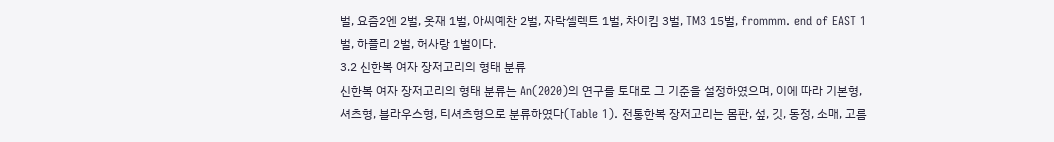벌, 요즘2엔 2벌, 옷재 1벌, 아씨예찬 2벌, 자락셀렉트 1벌, 차이킴 3벌, TM3 15벌, frommm. end of EAST 1벌, 하플리 2벌, 허사랑 1벌이다.
3.2 신한복 여자 장저고리의 형태 분류
신한복 여자 장저고리의 형태 분류는 An(2020)의 연구를 토대로 그 기준을 설정하였으며, 이에 따라 기본형, 셔츠형, 블라우스형, 티셔츠형으로 분류하였다(Table 1). 전통한복 장저고리는 몸판, 섶, 깃, 동정, 소매, 고름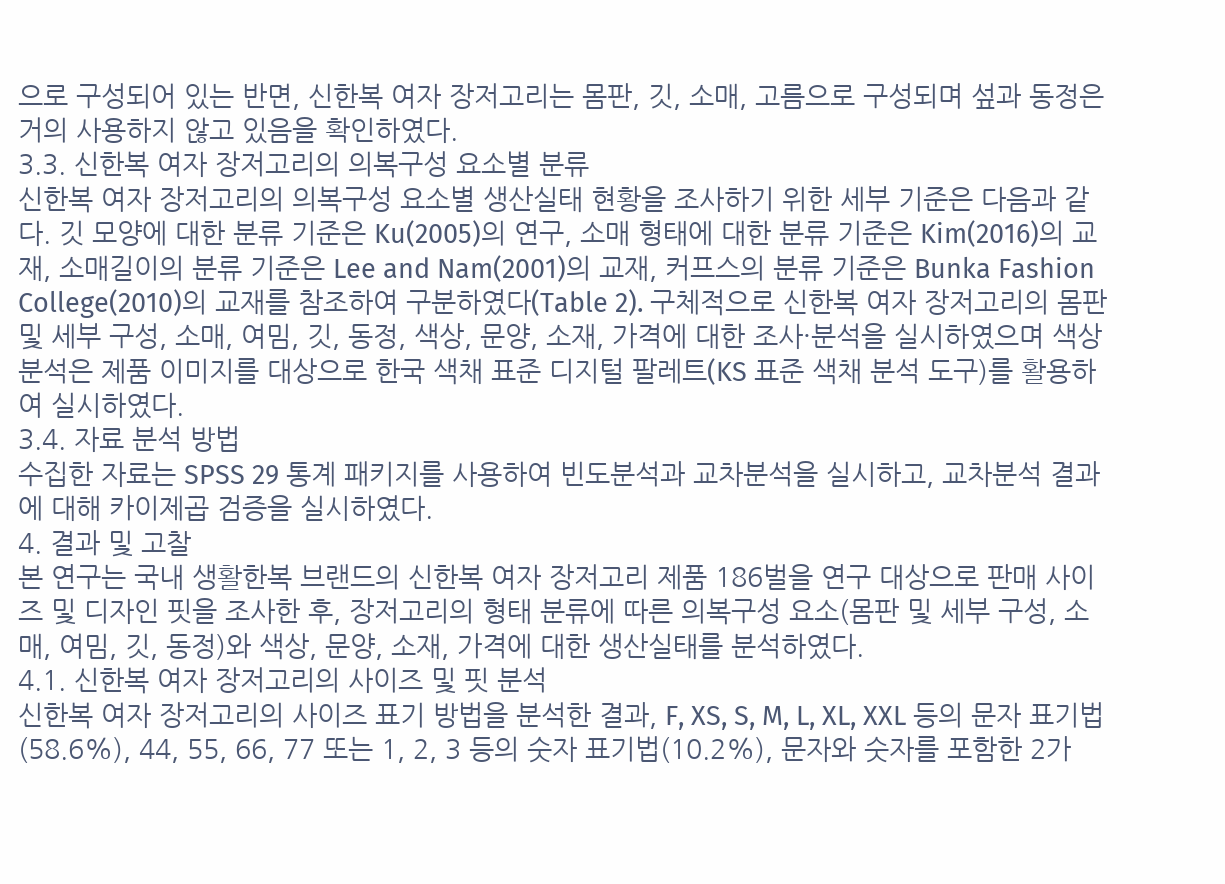으로 구성되어 있는 반면, 신한복 여자 장저고리는 몸판, 깃, 소매, 고름으로 구성되며 섶과 동정은 거의 사용하지 않고 있음을 확인하였다.
3.3. 신한복 여자 장저고리의 의복구성 요소별 분류
신한복 여자 장저고리의 의복구성 요소별 생산실태 현황을 조사하기 위한 세부 기준은 다음과 같다. 깃 모양에 대한 분류 기준은 Ku(2005)의 연구, 소매 형태에 대한 분류 기준은 Kim(2016)의 교재, 소매길이의 분류 기준은 Lee and Nam(2001)의 교재, 커프스의 분류 기준은 Bunka Fashion College(2010)의 교재를 참조하여 구분하였다(Table 2). 구체적으로 신한복 여자 장저고리의 몸판 및 세부 구성, 소매, 여밈, 깃, 동정, 색상, 문양, 소재, 가격에 대한 조사·분석을 실시하였으며 색상 분석은 제품 이미지를 대상으로 한국 색채 표준 디지털 팔레트(KS 표준 색채 분석 도구)를 활용하여 실시하였다.
3.4. 자료 분석 방법
수집한 자료는 SPSS 29 통계 패키지를 사용하여 빈도분석과 교차분석을 실시하고, 교차분석 결과에 대해 카이제곱 검증을 실시하였다.
4. 결과 및 고찰
본 연구는 국내 생활한복 브랜드의 신한복 여자 장저고리 제품 186벌을 연구 대상으로 판매 사이즈 및 디자인 핏을 조사한 후, 장저고리의 형태 분류에 따른 의복구성 요소(몸판 및 세부 구성, 소매, 여밈, 깃, 동정)와 색상, 문양, 소재, 가격에 대한 생산실태를 분석하였다.
4.1. 신한복 여자 장저고리의 사이즈 및 핏 분석
신한복 여자 장저고리의 사이즈 표기 방법을 분석한 결과, F, XS, S, M, L, XL, XXL 등의 문자 표기법(58.6%), 44, 55, 66, 77 또는 1, 2, 3 등의 숫자 표기법(10.2%), 문자와 숫자를 포함한 2가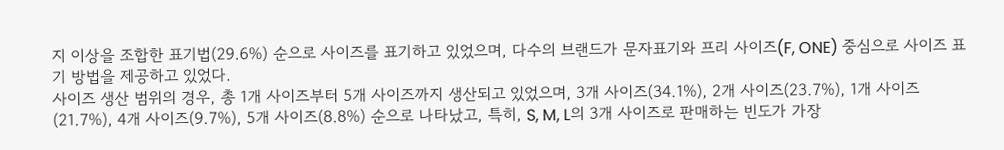지 이상을 조합한 표기법(29.6%) 순으로 사이즈를 표기하고 있었으며, 다수의 브랜드가 문자표기와 프리 사이즈(F, ONE) 중심으로 사이즈 표기 방법을 제공하고 있었다.
사이즈 생산 범위의 경우, 총 1개 사이즈부터 5개 사이즈까지 생산되고 있었으며, 3개 사이즈(34.1%), 2개 사이즈(23.7%), 1개 사이즈(21.7%), 4개 사이즈(9.7%), 5개 사이즈(8.8%) 순으로 나타났고, 특히, S, M, L의 3개 사이즈로 판매하는 빈도가 가장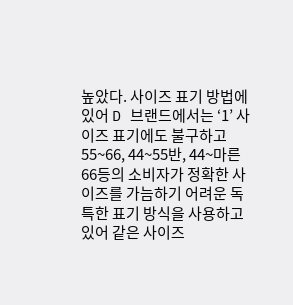높았다. 사이즈 표기 방법에 있어 D 브랜드에서는 ‘1’ 사이즈 표기에도 불구하고 55~66, 44~55반, 44~마른 66등의 소비자가 정확한 사이즈를 가늠하기 어려운 독특한 표기 방식을 사용하고 있어 같은 사이즈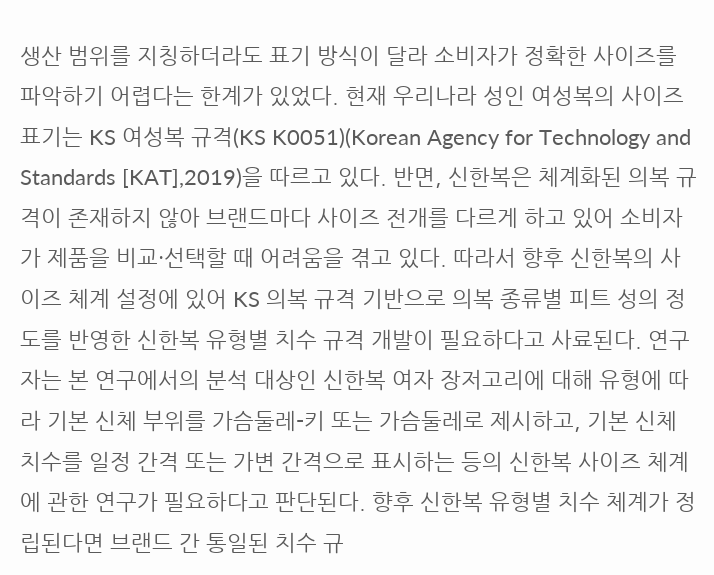생산 범위를 지칭하더라도 표기 방식이 달라 소비자가 정확한 사이즈를 파악하기 어렵다는 한계가 있었다. 현재 우리나라 성인 여성복의 사이즈 표기는 KS 여성복 규격(KS K0051)(Korean Agency for Technology and Standards [KAT],2019)을 따르고 있다. 반면, 신한복은 체계화된 의복 규격이 존재하지 않아 브랜드마다 사이즈 전개를 다르게 하고 있어 소비자가 제품을 비교·선택할 때 어려움을 겪고 있다. 따라서 향후 신한복의 사이즈 체계 설정에 있어 KS 의복 규격 기반으로 의복 종류별 피트 성의 정도를 반영한 신한복 유형별 치수 규격 개발이 필요하다고 사료된다. 연구자는 본 연구에서의 분석 대상인 신한복 여자 장저고리에 대해 유형에 따라 기본 신체 부위를 가슴둘레-키 또는 가슴둘레로 제시하고, 기본 신체 치수를 일정 간격 또는 가변 간격으로 표시하는 등의 신한복 사이즈 체계에 관한 연구가 필요하다고 판단된다. 향후 신한복 유형별 치수 체계가 정립된다면 브랜드 간 통일된 치수 규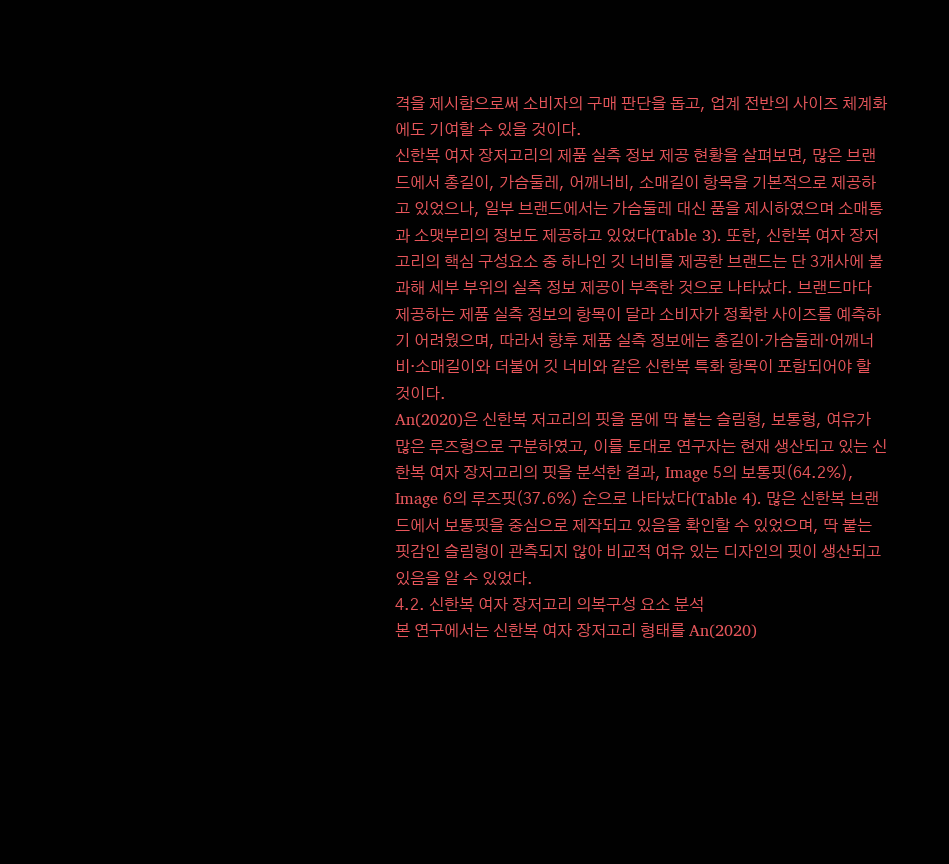격을 제시함으로써 소비자의 구매 판단을 돕고, 업계 전반의 사이즈 체계화에도 기여할 수 있을 것이다.
신한복 여자 장저고리의 제품 실측 정보 제공 현황을 살펴보면, 많은 브랜드에서 총길이, 가슴둘레, 어깨너비, 소매길이 항목을 기본적으로 제공하고 있었으나, 일부 브랜드에서는 가슴둘레 대신 품을 제시하였으며 소매통과 소맷부리의 정보도 제공하고 있었다(Table 3). 또한, 신한복 여자 장저고리의 핵심 구성요소 중 하나인 깃 너비를 제공한 브랜드는 단 3개사에 불과해 세부 부위의 실측 정보 제공이 부족한 것으로 나타났다. 브랜드마다 제공하는 제품 실측 정보의 항목이 달라 소비자가 정확한 사이즈를 예측하기 어려웠으며, 따라서 향후 제품 실측 정보에는 총길이·가슴둘레·어깨너비·소매길이와 더불어 깃 너비와 같은 신한복 특화 항목이 포함되어야 할 것이다.
An(2020)은 신한복 저고리의 핏을 몸에 딱 붙는 슬림형, 보통형, 여유가 많은 루즈형으로 구분하였고, 이를 토대로 연구자는 현재 생산되고 있는 신한복 여자 장저고리의 핏을 분석한 결과, Image 5의 보통핏(64.2%), Image 6의 루즈핏(37.6%) 순으로 나타났다(Table 4). 많은 신한복 브랜드에서 보통핏을 중심으로 제작되고 있음을 확인할 수 있었으며, 딱 붙는 핏감인 슬림형이 관측되지 않아 비교적 여유 있는 디자인의 핏이 생산되고 있음을 알 수 있었다.
4.2. 신한복 여자 장저고리 의복구성 요소 분석
본 연구에서는 신한복 여자 장저고리 형태를 An(2020)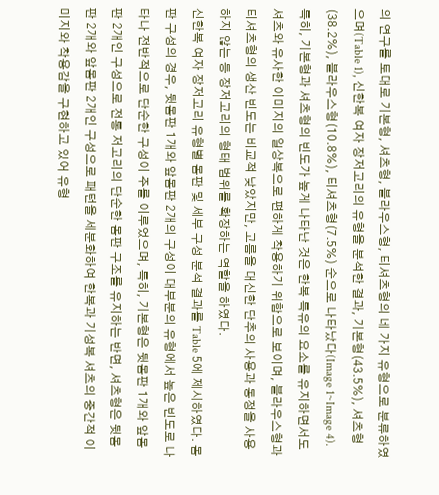의 연구를 토대로 기본형, 셔츠형, 블라우스형, 티셔츠형의 네 가지 유형으로 분류하였으며(Table 1), 신한복 여자 장저고리의 유형을 분석한 결과, 기본형(43.5%), 셔츠형(38.2%), 블라우스형(10.8%), 티셔츠형(7.5%) 순으로 나타났다(Image 1~Image 4). 특히, 기본형과 셔츠형의 빈도가 높게 나타난 것은 한복 특유의 요소를 유지하면서도 셔츠와 유사한 이미지의 일상복으로 편하게 착용하기 위함으로 보이며, 블라우스형과 티셔츠형의 생산 빈도는 비교적 낮았지만, 고름을 대신한 단추의 사용과 동정을 사용하지 않는 등 장저고리의 형태 범위를 확장하는 역할을 하였다.
신한복 여자 장저고리 유형별 몸판 및 세부 구성 분석 결과를 Table 5에 제시하였다. 몸판 구성의 경우, 뒷몸판 1개와 앞몸판 2개의 구성이 대부분의 유형에서 높은 빈도로 나타나 전반적으로 단순한 구성이 주를 이루었으며, 특히, 기본형은 뒷몸판 1개와 앞몸판 2개인 구성으로 전통 저고리의 단순한 몸판 구조를 유지하는 반면, 셔츠형은 뒷몸판 2개와 앞몸판 2개인 구성으로 패턴을 세분화하여 한복과 기성복 셔츠의 중간적 이미지와 착용감을 구현하고 있어 유형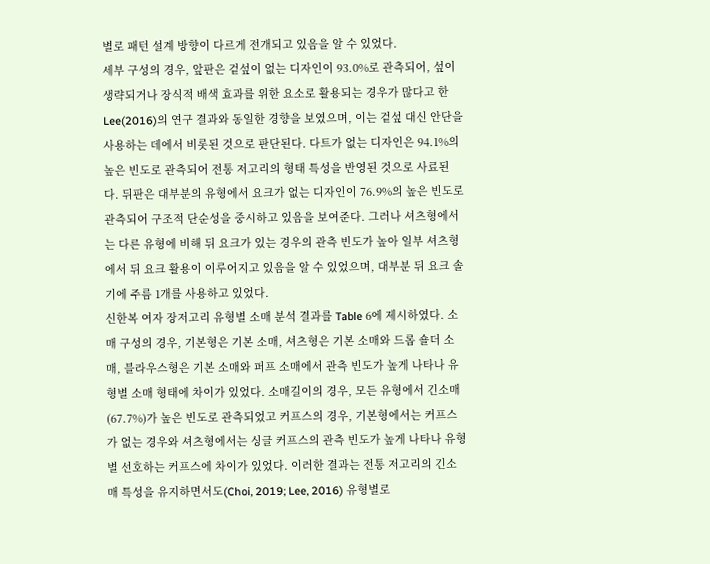별로 패턴 설계 방향이 다르게 전개되고 있음을 알 수 있었다.
세부 구성의 경우, 앞판은 겉섶이 없는 디자인이 93.0%로 관측되어, 섶이 생략되거나 장식적 배색 효과를 위한 요소로 활용되는 경우가 많다고 한 Lee(2016)의 연구 결과와 동일한 경향을 보였으며, 이는 겉섶 대신 안단을 사용하는 데에서 비롯된 것으로 판단된다. 다트가 없는 디자인은 94.1%의 높은 빈도로 관측되어 전통 저고리의 형태 특성을 반영된 것으로 사료된다. 뒤판은 대부분의 유형에서 요크가 없는 디자인이 76.9%의 높은 빈도로 관측되어 구조적 단순성을 중시하고 있음을 보여준다. 그러나 셔츠형에서는 다른 유형에 비해 뒤 요크가 있는 경우의 관측 빈도가 높아 일부 셔츠형에서 뒤 요크 활용이 이루어지고 있음을 알 수 있었으며, 대부분 뒤 요크 솔기에 주름 1개를 사용하고 있었다.
신한복 여자 장저고리 유형별 소매 분석 결과를 Table 6에 제시하였다. 소매 구성의 경우, 기본형은 기본 소매, 셔츠형은 기본 소매와 드롭 숄더 소매, 블라우스형은 기본 소매와 퍼프 소매에서 관측 빈도가 높게 나타나 유형별 소매 형태에 차이가 있었다. 소매길이의 경우, 모든 유형에서 긴소매(67.7%)가 높은 빈도로 관측되었고 커프스의 경우, 기본형에서는 커프스가 없는 경우와 셔츠형에서는 싱글 커프스의 관측 빈도가 높게 나타나 유형별 선호하는 커프스에 차이가 있었다. 이러한 결과는 전통 저고리의 긴소매 특성을 유지하면서도(Choi, 2019; Lee, 2016) 유형별로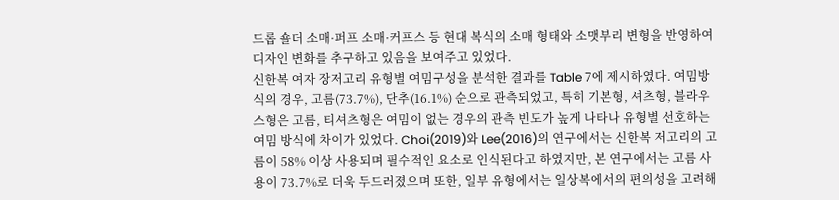드롭 숄더 소매·퍼프 소매·커프스 등 현대 복식의 소매 형태와 소맷부리 변형을 반영하여 디자인 변화를 추구하고 있음을 보여주고 있었다.
신한복 여자 장저고리 유형별 여밈구성을 분석한 결과를 Table 7에 제시하였다. 여밈방식의 경우, 고름(73.7%), 단추(16.1%) 순으로 관측되었고, 특히 기본형, 셔츠형, 블라우스형은 고름, 티셔츠형은 여밈이 없는 경우의 관측 빈도가 높게 나타나 유형별 선호하는 여밈 방식에 차이가 있었다. Choi(2019)와 Lee(2016)의 연구에서는 신한복 저고리의 고름이 58% 이상 사용되며 필수적인 요소로 인식된다고 하였지만, 본 연구에서는 고름 사용이 73.7%로 더욱 두드러졌으며 또한, 일부 유형에서는 일상복에서의 편의성을 고려해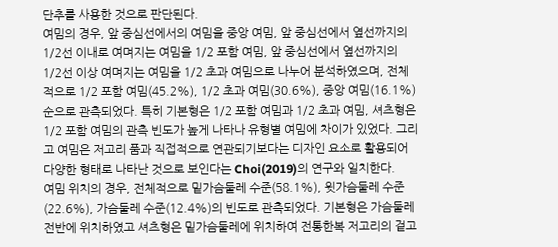단추를 사용한 것으로 판단된다.
여밈의 경우, 앞 중심선에서의 여밈을 중앙 여밈, 앞 중심선에서 옆선까지의 1/2선 이내로 여며지는 여밈을 1/2 포함 여밈, 앞 중심선에서 옆선까지의 1/2선 이상 여며지는 여밈을 1/2 초과 여밈으로 나누어 분석하였으며, 전체적으로 1/2 포함 여밈(45.2%), 1/2 초과 여밈(30.6%), 중앙 여밈(16.1%) 순으로 관측되었다. 특히 기본형은 1/2 포함 여밈과 1/2 초과 여밈, 셔츠형은 1/2 포함 여밈의 관측 빈도가 높게 나타나 유형별 여밈에 차이가 있었다. 그리고 여밈은 저고리 품과 직접적으로 연관되기보다는 디자인 요소로 활용되어 다양한 형태로 나타난 것으로 보인다는 Choi(2019)의 연구와 일치한다.
여밈 위치의 경우, 전체적으로 밑가슴둘레 수준(58.1%), 윗가슴둘레 수준(22.6%), 가슴둘레 수준(12.4%)의 빈도로 관측되었다. 기본형은 가슴둘레 전반에 위치하였고 셔츠형은 밑가슴둘레에 위치하여 전통한복 저고리의 겉고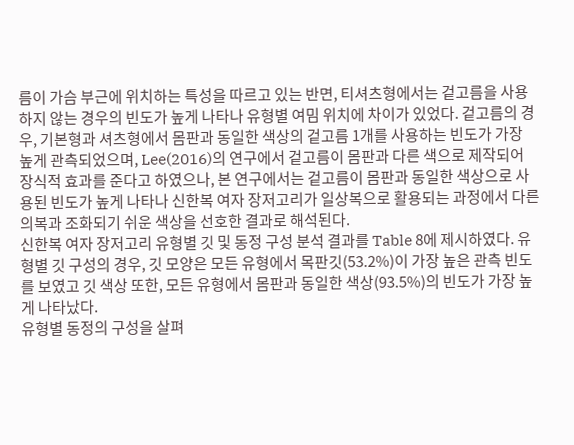름이 가슴 부근에 위치하는 특성을 따르고 있는 반면, 티셔츠형에서는 겉고름을 사용하지 않는 경우의 빈도가 높게 나타나 유형별 여밈 위치에 차이가 있었다. 겉고름의 경우, 기본형과 셔츠형에서 몸판과 동일한 색상의 겉고름 1개를 사용하는 빈도가 가장 높게 관측되었으며, Lee(2016)의 연구에서 겉고름이 몸판과 다른 색으로 제작되어 장식적 효과를 준다고 하였으나, 본 연구에서는 겉고름이 몸판과 동일한 색상으로 사용된 빈도가 높게 나타나 신한복 여자 장저고리가 일상복으로 활용되는 과정에서 다른 의복과 조화되기 쉬운 색상을 선호한 결과로 해석된다.
신한복 여자 장저고리 유형별 깃 및 동정 구성 분석 결과를 Table 8에 제시하였다. 유형별 깃 구성의 경우, 깃 모양은 모든 유형에서 목판깃(53.2%)이 가장 높은 관측 빈도를 보였고 깃 색상 또한, 모든 유형에서 몸판과 동일한 색상(93.5%)의 빈도가 가장 높게 나타났다.
유형별 동정의 구성을 살펴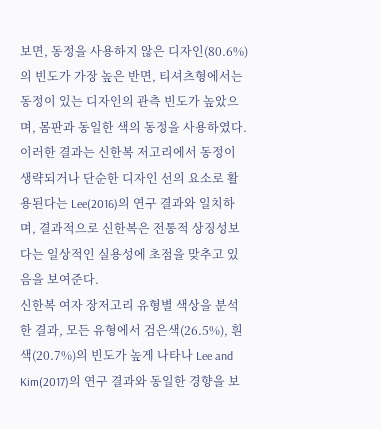보면, 동정을 사용하지 않은 디자인(80.6%)의 빈도가 가장 높은 반면, 티셔츠형에서는 동정이 있는 디자인의 관측 빈도가 높았으며, 몸판과 동일한 색의 동정을 사용하였다. 이러한 결과는 신한복 저고리에서 동정이 생략되거나 단순한 디자인 선의 요소로 활용된다는 Lee(2016)의 연구 결과와 일치하며, 결과적으로 신한복은 전통적 상징성보다는 일상적인 실용성에 초점을 맞추고 있음을 보여준다.
신한복 여자 장저고리 유형별 색상을 분석한 결과, 모든 유형에서 검은색(26.5%), 흰색(20.7%)의 빈도가 높게 나타나 Lee and Kim(2017)의 연구 결과와 동일한 경향을 보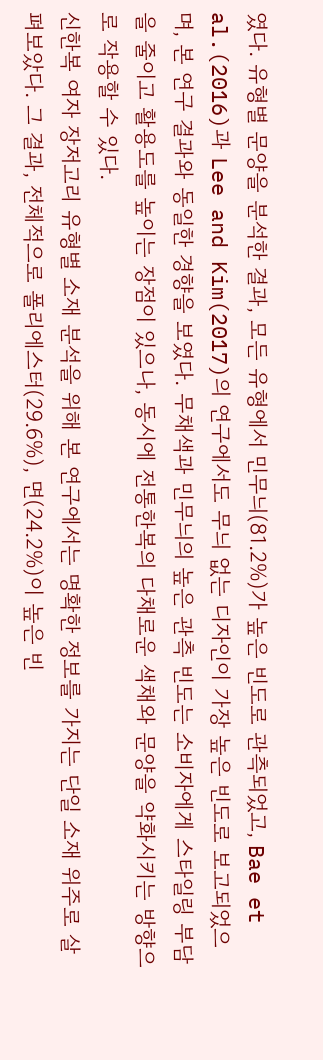였다. 유형별 문양을 분석한 결과, 모든 유형에서 민무늬(81.2%)가 높은 빈도로 관측되었고, Bae et al.(2016)과 Lee and Kim(2017)의 연구에서도 무늬 없는 디자인이 가장 높은 빈도로 보고되었으며, 본 연구 결과와 동일한 경향을 보였다. 무채색과 민무늬의 높은 관측 빈도는 소비자에게 스타일링 부담을 줄이고 활용도를 높이는 장점이 있으나, 동시에 전통한복의 다채로운 색채와 문양을 약화시키는 방향으로 작용할 수 있다.
신한복 여자 장저고리 유형별 소재 분석을 위해 본 연구에서는 명확한 정보를 가지는 단일 소재 위주로 살펴보았다. 그 결과, 전체적으로 폴리에스터(29.6%), 면(24.2%)이 높은 빈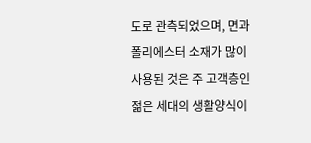도로 관측되었으며, 면과 폴리에스터 소재가 많이 사용된 것은 주 고객층인 젊은 세대의 생활양식이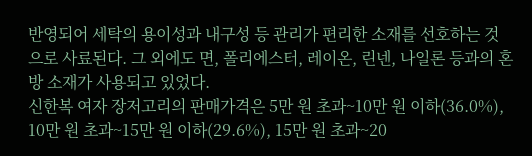반영되어 세탁의 용이성과 내구성 등 관리가 편리한 소재를 선호하는 것으로 사료된다. 그 외에도 면, 폴리에스터, 레이온, 린넨, 나일론 등과의 혼방 소재가 사용되고 있었다.
신한복 여자 장저고리의 판매가격은 5만 원 초과~10만 원 이하(36.0%), 10만 원 초과~15만 원 이하(29.6%), 15만 원 초과~20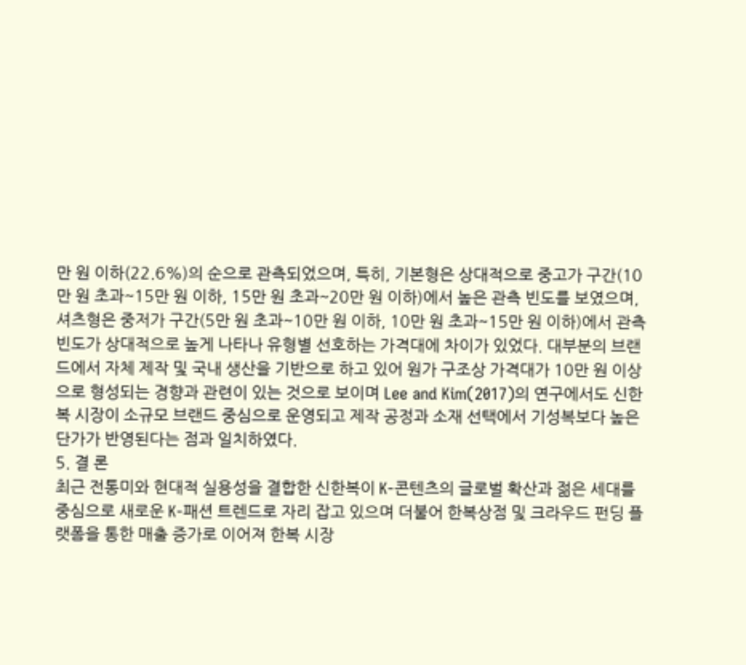만 원 이하(22.6%)의 순으로 관측되었으며, 특히, 기본형은 상대적으로 중고가 구간(10만 원 초과~15만 원 이하, 15만 원 초과~20만 원 이하)에서 높은 관측 빈도를 보였으며, 셔츠형은 중저가 구간(5만 원 초과~10만 원 이하, 10만 원 초과~15만 원 이하)에서 관측 빈도가 상대적으로 높게 나타나 유형별 선호하는 가격대에 차이가 있었다. 대부분의 브랜드에서 자체 제작 및 국내 생산을 기반으로 하고 있어 원가 구조상 가격대가 10만 원 이상으로 형성되는 경향과 관련이 있는 것으로 보이며 Lee and Kim(2017)의 연구에서도 신한복 시장이 소규모 브랜드 중심으로 운영되고 제작 공정과 소재 선택에서 기성복보다 높은 단가가 반영된다는 점과 일치하였다.
5. 결 론
최근 전통미와 현대적 실용성을 결합한 신한복이 K-콘텐츠의 글로벌 확산과 젊은 세대를 중심으로 새로운 K-패션 트렌드로 자리 잡고 있으며 더불어 한복상점 및 크라우드 펀딩 플랫폼을 통한 매출 증가로 이어져 한복 시장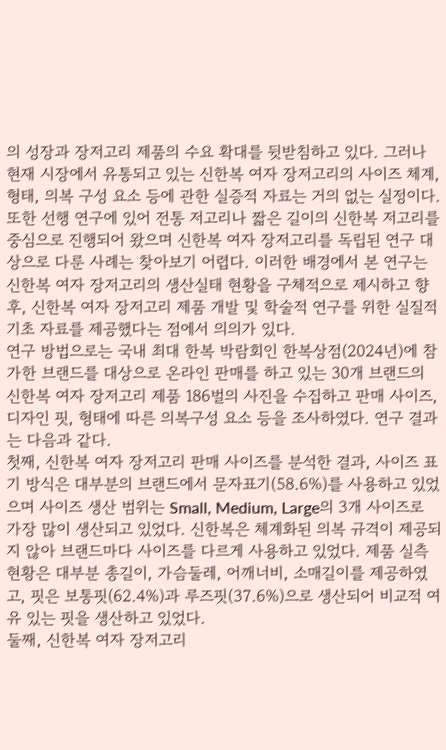의 성장과 장저고리 제품의 수요 확대를 뒷받침하고 있다. 그러나 현재 시장에서 유통되고 있는 신한복 여자 장저고리의 사이즈 체계, 형태, 의복 구성 요소 등에 관한 실증적 자료는 거의 없는 실정이다. 또한 선행 연구에 있어 전통 저고리나 짧은 길이의 신한복 저고리를 중심으로 진행되어 왔으며 신한복 여자 장저고리를 독립된 연구 대상으로 다룬 사례는 찾아보기 어렵다. 이러한 배경에서 본 연구는 신한복 여자 장저고리의 생산실태 현황을 구체적으로 제시하고 향후, 신한복 여자 장저고리 제품 개발 및 학술적 연구를 위한 실질적 기초 자료를 제공했다는 점에서 의의가 있다.
연구 방법으로는 국내 최대 한복 박람회인 한복상점(2024년)에 참가한 브랜드를 대상으로 온라인 판매를 하고 있는 30개 브랜드의 신한복 여자 장저고리 제품 186벌의 사진을 수집하고 판매 사이즈, 디자인 핏, 형태에 따른 의복구성 요소 등을 조사하였다. 연구 결과는 다음과 같다.
첫째, 신한복 여자 장저고리 판매 사이즈를 분석한 결과, 사이즈 표기 방식은 대부분의 브랜드에서 문자표기(58.6%)를 사용하고 있었으며 사이즈 생산 범위는 Small, Medium, Large의 3개 사이즈로 가장 많이 생산되고 있었다. 신한복은 체계화된 의복 규격이 제공되지 않아 브랜드마다 사이즈를 다르게 사용하고 있었다. 제품 실측 현황은 대부분 총길이, 가슴둘레, 어깨너비, 소매길이를 제공하였고, 핏은 보통핏(62.4%)과 루즈핏(37.6%)으로 생산되어 비교적 여유 있는 핏을 생산하고 있었다.
둘째, 신한복 여자 장저고리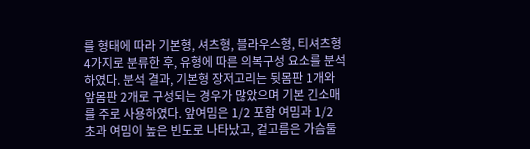를 형태에 따라 기본형, 셔츠형, 블라우스형, 티셔츠형 4가지로 분류한 후, 유형에 따른 의복구성 요소를 분석하였다. 분석 결과, 기본형 장저고리는 뒷몸판 1개와 앞몸판 2개로 구성되는 경우가 많았으며 기본 긴소매를 주로 사용하였다. 앞여밈은 1/2 포함 여밈과 1/2 초과 여밈이 높은 빈도로 나타났고, 겉고름은 가슴둘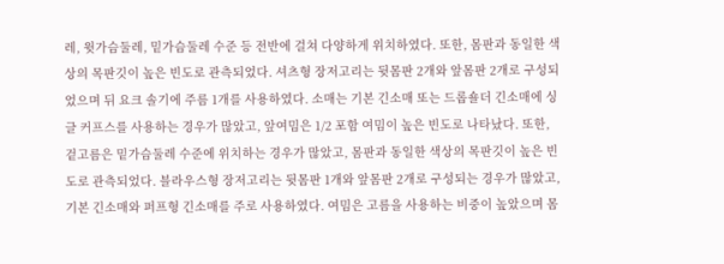레, 윗가슴둘레, 밑가슴둘레 수준 등 전반에 걸쳐 다양하게 위치하였다. 또한, 몸판과 동일한 색상의 목판깃이 높은 빈도로 관측되었다. 셔츠형 장저고리는 뒷몸판 2개와 앞몸판 2개로 구성되었으며 뒤 요크 솔기에 주름 1개를 사용하였다. 소매는 기본 긴소매 또는 드롭숄더 긴소매에 싱글 커프스를 사용하는 경우가 많았고, 앞여밈은 1/2 포함 여밈이 높은 빈도로 나타났다. 또한, 겉고름은 밑가슴둘레 수준에 위치하는 경우가 많았고, 몸판과 동일한 색상의 목판깃이 높은 빈도로 관측되었다. 블라우스형 장저고리는 뒷몸판 1개와 앞몸판 2개로 구성되는 경우가 많았고, 기본 긴소매와 퍼프형 긴소매를 주로 사용하였다. 여밈은 고름을 사용하는 비중이 높았으며 몸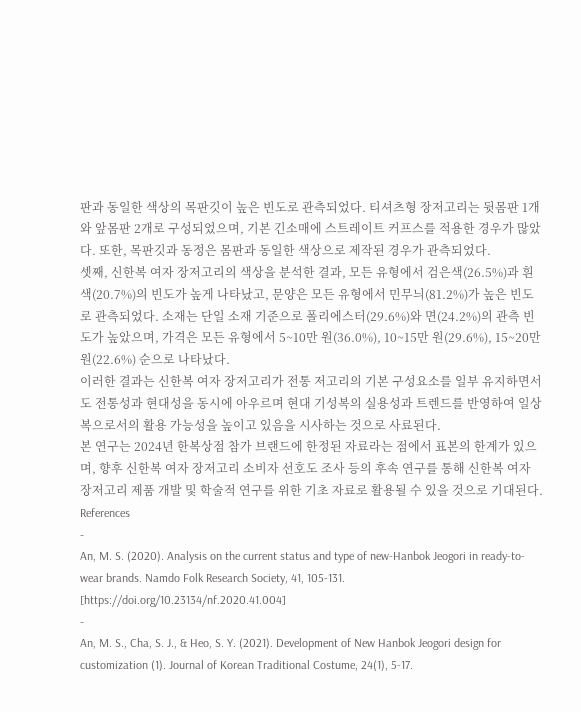판과 동일한 색상의 목판깃이 높은 빈도로 관측되었다. 티셔츠형 장저고리는 뒷몸판 1개와 앞몸판 2개로 구성되었으며, 기본 긴소매에 스트레이트 커프스를 적용한 경우가 많았다. 또한, 목판깃과 동정은 몸판과 동일한 색상으로 제작된 경우가 관측되었다.
셋째, 신한복 여자 장저고리의 색상을 분석한 결과, 모든 유형에서 검은색(26.5%)과 흰색(20.7%)의 빈도가 높게 나타났고, 문양은 모든 유형에서 민무늬(81.2%)가 높은 빈도로 관측되었다. 소재는 단일 소재 기준으로 폴리에스터(29.6%)와 면(24.2%)의 관측 빈도가 높았으며, 가격은 모든 유형에서 5~10만 원(36.0%), 10~15만 원(29.6%), 15~20만 원(22.6%) 순으로 나타났다.
이러한 결과는 신한복 여자 장저고리가 전통 저고리의 기본 구성요소를 일부 유지하면서도 전통성과 현대성을 동시에 아우르며 현대 기성복의 실용성과 트렌드를 반영하여 일상복으로서의 활용 가능성을 높이고 있음을 시사하는 것으로 사료된다.
본 연구는 2024년 한복상점 참가 브랜드에 한정된 자료라는 점에서 표본의 한계가 있으며, 향후 신한복 여자 장저고리 소비자 선호도 조사 등의 후속 연구를 통해 신한복 여자 장저고리 제품 개발 및 학술적 연구를 위한 기초 자료로 활용될 수 있을 것으로 기대된다.
References
-
An, M. S. (2020). Analysis on the current status and type of new-Hanbok Jeogori in ready-to-wear brands. Namdo Folk Research Society, 41, 105-131.
[https://doi.org/10.23134/nf.2020.41.004]
-
An, M. S., Cha, S. J., & Heo, S. Y. (2021). Development of New Hanbok Jeogori design for customization (1). Journal of Korean Traditional Costume, 24(1), 5-17.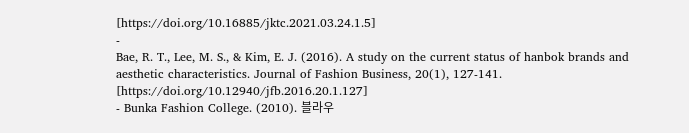[https://doi.org/10.16885/jktc.2021.03.24.1.5]
-
Bae, R. T., Lee, M. S., & Kim, E. J. (2016). A study on the current status of hanbok brands and aesthetic characteristics. Journal of Fashion Business, 20(1), 127-141.
[https://doi.org/10.12940/jfb.2016.20.1.127]
- Bunka Fashion College. (2010). 블라우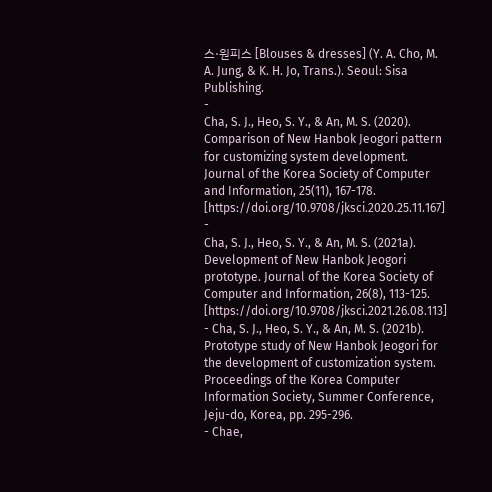스·원피스 [Blouses & dresses] (Y. A. Cho, M. A. Jung, & K. H. Jo, Trans.). Seoul: Sisa Publishing.
-
Cha, S. J., Heo, S. Y., & An, M. S. (2020). Comparison of New Hanbok Jeogori pattern for customizing system development. Journal of the Korea Society of Computer and Information, 25(11), 167-178.
[https://doi.org/10.9708/jksci.2020.25.11.167]
-
Cha, S. J., Heo, S. Y., & An, M. S. (2021a). Development of New Hanbok Jeogori prototype. Journal of the Korea Society of Computer and Information, 26(8), 113-125.
[https://doi.org/10.9708/jksci.2021.26.08.113]
- Cha, S. J., Heo, S. Y., & An, M. S. (2021b). Prototype study of New Hanbok Jeogori for the development of customization system. Proceedings of the Korea Computer Information Society, Summer Conference, Jeju-do, Korea, pp. 295-296.
- Chae,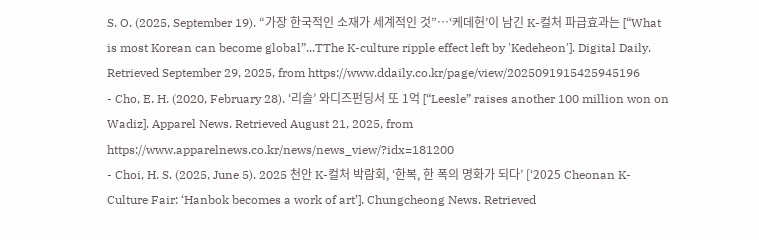S. O. (2025, September 19). “가장 한국적인 소재가 세계적인 것”…‘케데헌’이 남긴 K-컬처 파급효과는 [“What is most Korean can become global”...TThe K-culture ripple effect left by 'Kedeheon']. Digital Daily. Retrieved September 29, 2025, from https://www.ddaily.co.kr/page/view/2025091915425945196
- Cho, E. H. (2020, February 28). ‘리슬’ 와디즈펀딩서 또 1억 [“Leesle” raises another 100 million won on Wadiz]. Apparel News. Retrieved August 21, 2025, from https://www.apparelnews.co.kr/news/news_view/?idx=181200
- Choi, H. S. (2025, June 5). 2025 천안 K-컬처 박람회, ‘한복, 한 폭의 명화가 되다’ [‘2025 Cheonan K-Culture Fair: ‘Hanbok becomes a work of art’]. Chungcheong News. Retrieved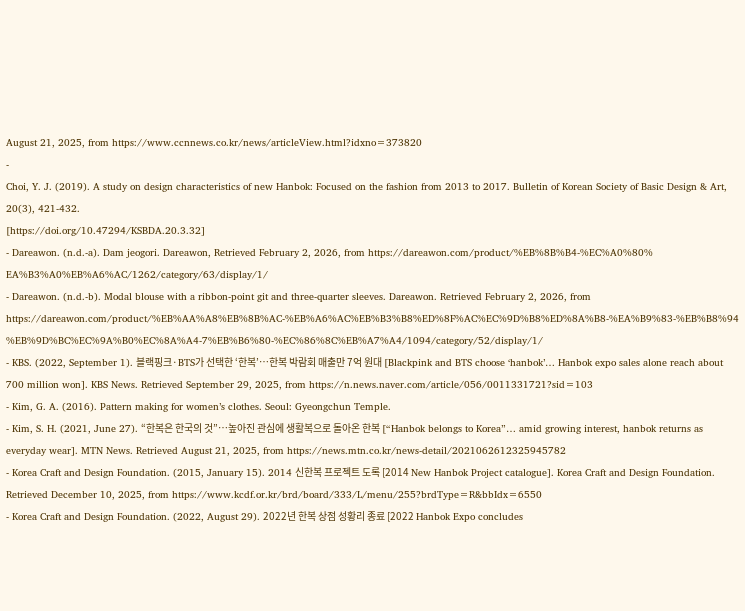August 21, 2025, from https://www.ccnnews.co.kr/news/articleView.html?idxno=373820
-
Choi, Y. J. (2019). A study on design characteristics of new Hanbok: Focused on the fashion from 2013 to 2017. Bulletin of Korean Society of Basic Design & Art, 20(3), 421-432.
[https://doi.org/10.47294/KSBDA.20.3.32]
- Dareawon. (n.d.-a). Dam jeogori. Dareawon, Retrieved February 2, 2026, from https://dareawon.com/product/%EB%8B%B4-%EC%A0%80% EA%B3%A0%EB%A6%AC/1262/category/63/display/1/
- Dareawon. (n.d.-b). Modal blouse with a ribbon-point git and three-quarter sleeves. Dareawon. Retrieved February 2, 2026, from https://dareawon.com/product/%EB%AA%A8%EB%8B%AC-%EB%A6%AC%EB%B3%B8%ED%8F%AC%EC%9D%B8%ED%8A%B8-%EA%B9%83-%EB%B8%94%EB%9D%BC%EC%9A%B0%EC%8A%A4-7%EB%B6%80-%EC%86%8C%EB%A7%A4/1094/category/52/display/1/
- KBS. (2022, September 1). 블랙핑크·BTS가 선택한 ‘한복’…한복 박람회 매출만 7억 원대 [Blackpink and BTS choose ‘hanbok’… Hanbok expo sales alone reach about 700 million won]. KBS News. Retrieved September 29, 2025, from https://n.news.naver.com/article/056/0011331721?sid=103
- Kim, G. A. (2016). Pattern making for women’s clothes. Seoul: Gyeongchun Temple.
- Kim, S. H. (2021, June 27). “한복은 한국의 것”…높아진 관심에 생활복으로 돌아온 한복 [“Hanbok belongs to Korea”… amid growing interest, hanbok returns as everyday wear]. MTN News. Retrieved August 21, 2025, from https://news.mtn.co.kr/news-detail/2021062612325945782
- Korea Craft and Design Foundation. (2015, January 15). 2014 신한복 프로젝트 도록 [2014 New Hanbok Project catalogue]. Korea Craft and Design Foundation. Retrieved December 10, 2025, from https://www.kcdf.or.kr/brd/board/333/L/menu/255?brdType=R&bbIdx=6550
- Korea Craft and Design Foundation. (2022, August 29). 2022년 한복 상점 성황리 종료 [2022 Hanbok Expo concludes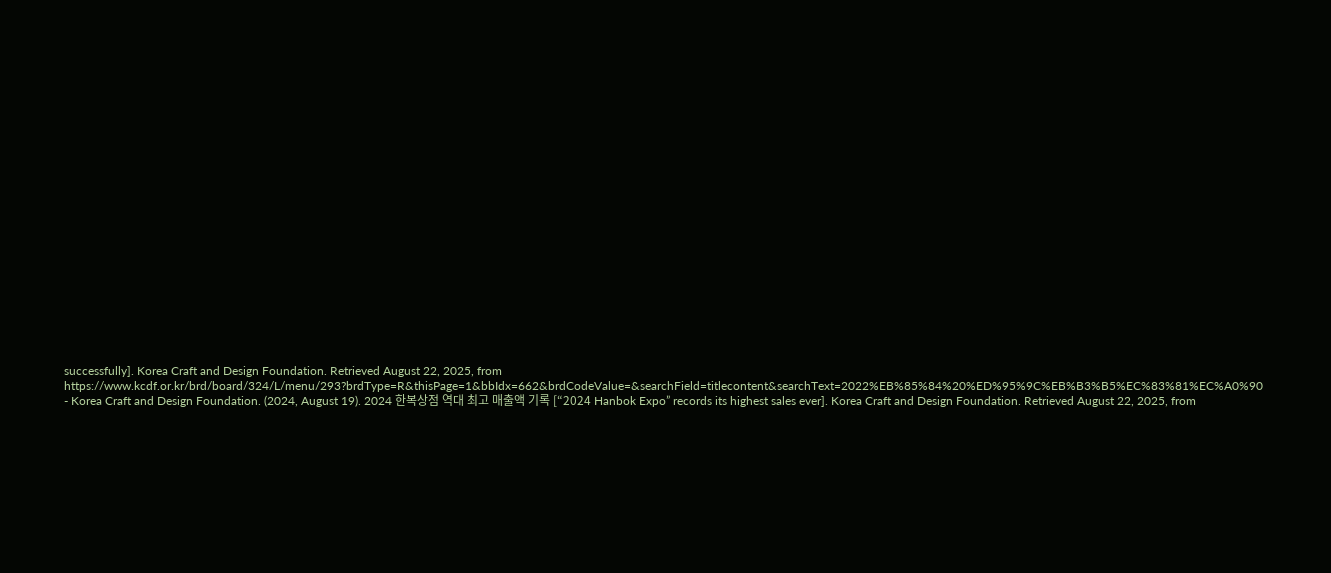successfully]. Korea Craft and Design Foundation. Retrieved August 22, 2025, from https://www.kcdf.or.kr/brd/board/324/L/menu/293?brdType=R&thisPage=1&bbIdx=662&brdCodeValue=&searchField=titlecontent&searchText=2022%EB%85%84%20%ED%95%9C%EB%B3%B5%EC%83%81%EC%A0%90
- Korea Craft and Design Foundation. (2024, August 19). 2024 한복상점 역대 최고 매출액 기록 [“2024 Hanbok Expo” records its highest sales ever]. Korea Craft and Design Foundation. Retrieved August 22, 2025, from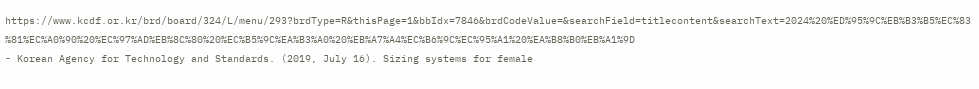https://www.kcdf.or.kr/brd/board/324/L/menu/293?brdType=R&thisPage=1&bbIdx=7846&brdCodeValue=&searchField=titlecontent&searchText=2024%20%ED%95%9C%EB%B3%B5%EC%83%81%EC%A0%90%20%EC%97%AD%EB%8C%80%20%EC%B5%9C%EA%B3%A0%20%EB%A7%A4%EC%B6%9C%EC%95%A1%20%EA%B8%B0%EB%A1%9D
- Korean Agency for Technology and Standards. (2019, July 16). Sizing systems for female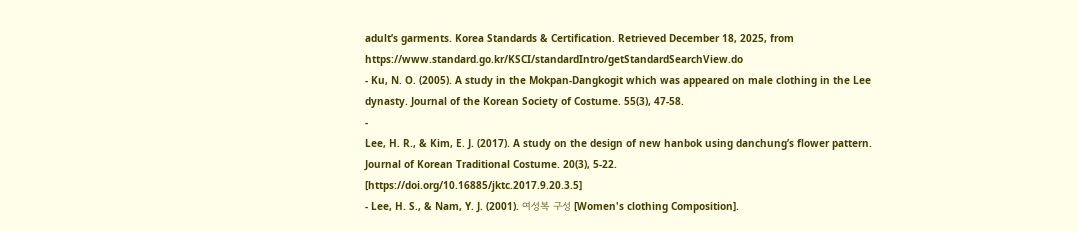adult’s garments. Korea Standards & Certification. Retrieved December 18, 2025, from https://www.standard.go.kr/KSCI/standardIntro/getStandardSearchView.do
- Ku, N. O. (2005). A study in the Mokpan-Dangkogit which was appeared on male clothing in the Lee dynasty. Journal of the Korean Society of Costume. 55(3), 47-58.
-
Lee, H. R., & Kim, E. J. (2017). A study on the design of new hanbok using danchung’s flower pattern. Journal of Korean Traditional Costume. 20(3), 5-22.
[https://doi.org/10.16885/jktc.2017.9.20.3.5]
- Lee, H. S., & Nam, Y. J. (2001). 여성복 구성 [Women's clothing Composition].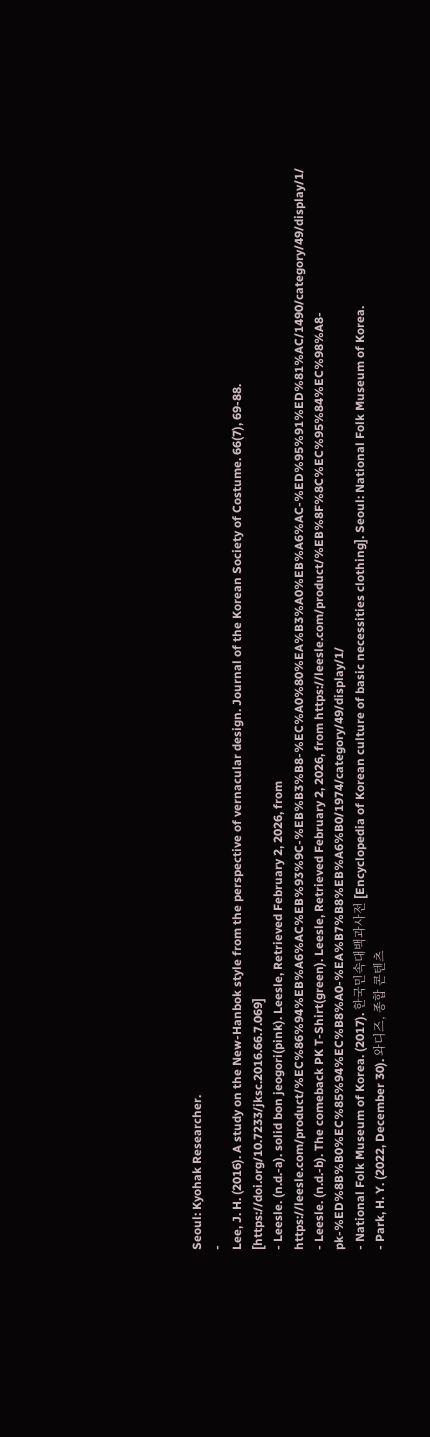Seoul: Kyohak Researcher.
-
Lee, J. H. (2016). A study on the New-Hanbok style from the perspective of vernacular design. Journal of the Korean Society of Costume. 66(7), 69-88.
[https://doi.org/10.7233/jksc.2016.66.7.069]
- Leesle. (n.d.-a). solid bon jeogori(pink). Leesle, Retrieved February 2, 2026, from https://leesle.com/product/%EC%86%94%EB%A6%AC%EB%93%9C-%EB%B3%B8-%EC%A0%80%EA%B3%A0%EB%A6%AC-%ED%95%91%ED%81%AC/1490/category/49/display/1/
- Leesle. (n.d.-b). The comeback PK T-Shirt(green). Leesle, Retrieved February 2, 2026, from https://leesle.com/product/%EB%8F%8C%EC%95%84%EC%98%A8-pk-%ED%8B%B0%EC%85%94%EC%B8%A0-%EA%B7%B8%EB%A6%B0/1974/category/49/display/1/
- National Folk Museum of Korea. (2017). 한국민속대백과사전 [Encyclopedia of Korean culture of basic necessities clothing]. Seoul: National Folk Museum of Korea.
- Park, H. Y. (2022, December 30). 와디즈, 종합 콘텐츠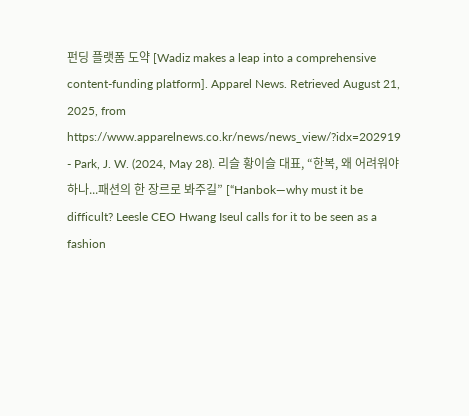펀딩 플랫폼 도약 [Wadiz makes a leap into a comprehensive content-funding platform]. Apparel News. Retrieved August 21, 2025, from https://www.apparelnews.co.kr/news/news_view/?idx=202919
- Park, J. W. (2024, May 28). 리슬 황이슬 대표, “한복, 왜 어려워야 하나...패션의 한 장르로 봐주길” [“Hanbok—why must it be difficult? Leesle CEO Hwang Iseul calls for it to be seen as a fashion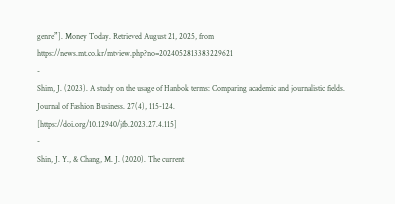genre”]. Money Today. Retrieved August 21, 2025, from https://news.mt.co.kr/mtview.php?no=2024052813383229621
-
Shim, J. (2023). A study on the usage of Hanbok terms: Comparing academic and journalistic fields. Journal of Fashion Business. 27(4), 115-124.
[https://doi.org/10.12940/jfb.2023.27.4.115]
-
Shin, J. Y., & Chang, M. J. (2020). The current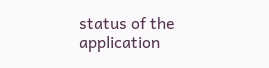status of the application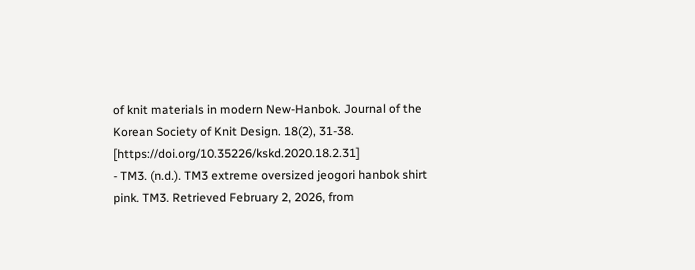of knit materials in modern New-Hanbok. Journal of the Korean Society of Knit Design. 18(2), 31-38.
[https://doi.org/10.35226/kskd.2020.18.2.31]
- TM3. (n.d.). TM3 extreme oversized jeogori hanbok shirt pink. TM3. Retrieved February 2, 2026, from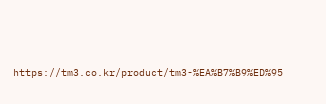https://tm3.co.kr/product/tm3-%EA%B7%B9%ED%95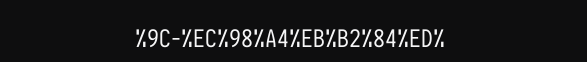%9C-%EC%98%A4%EB%B2%84%ED%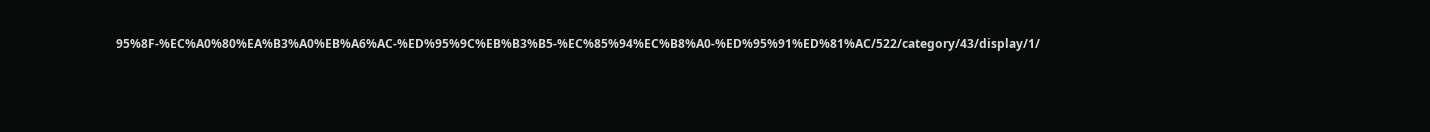95%8F-%EC%A0%80%EA%B3%A0%EB%A6%AC-%ED%95%9C%EB%B3%B5-%EC%85%94%EC%B8%A0-%ED%95%91%ED%81%AC/522/category/43/display/1/